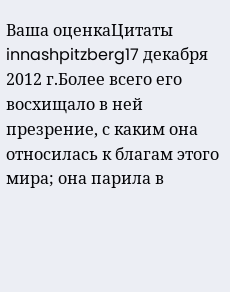Ваша оценкаЦитаты
innashpitzberg17 декабря 2012 г.Более всего его восхищало в ней презрение, с каким она относилась к благам этого мира; она парила в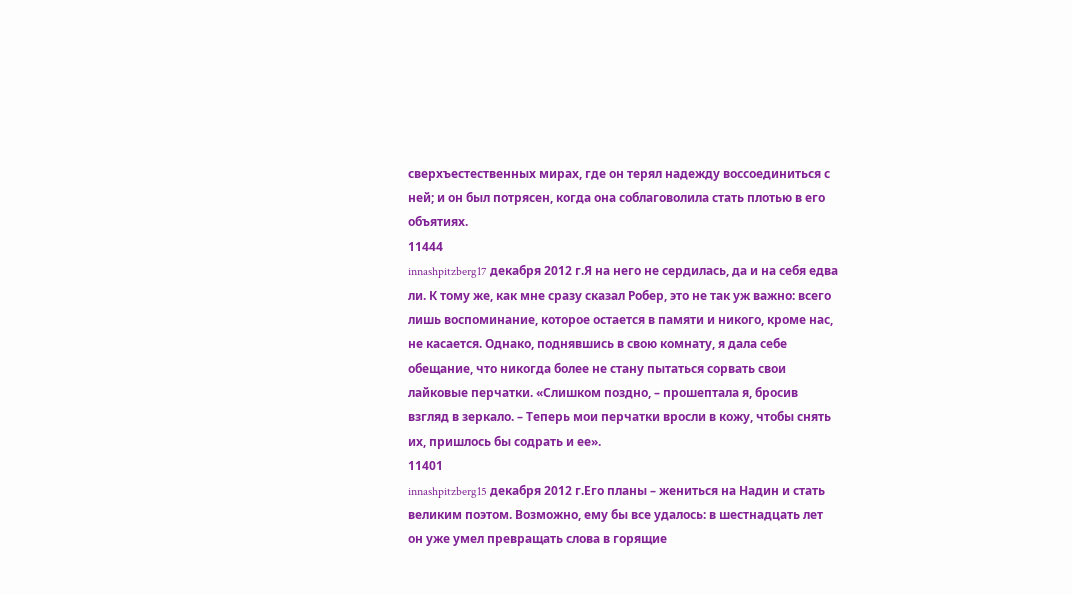сверхъестественных мирах, где он терял надежду воссоединиться с ней; и он был потрясен, когда она соблаговолила стать плотью в его объятиях.
11444
innashpitzberg17 декабря 2012 г.Я на него не сердилась, да и на себя едва ли. К тому же, как мне сразу сказал Робер, это не так уж важно: всего лишь воспоминание, которое остается в памяти и никого, кроме нас, не касается. Однако, поднявшись в свою комнату, я дала себе обещание, что никогда более не стану пытаться сорвать свои лайковые перчатки. «Слишком поздно, – прошептала я, бросив взгляд в зеркало. – Теперь мои перчатки вросли в кожу, чтобы снять их, пришлось бы содрать и ее».
11401
innashpitzberg15 декабря 2012 г.Его планы – жениться на Надин и стать великим поэтом. Возможно, ему бы все удалось: в шестнадцать лет он уже умел превращать слова в горящие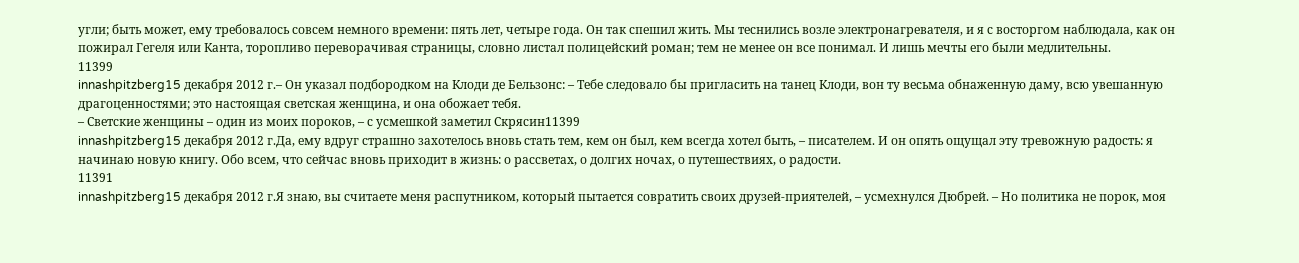угли; быть может, ему требовалось совсем немного времени: пять лет, четыре года. Он так спешил жить. Мы теснились возле электронагревателя, и я с восторгом наблюдала, как он пожирал Гегеля или Канта, торопливо переворачивая страницы, словно листал полицейский роман; тем не менее он все понимал. И лишь мечты его были медлительны.
11399
innashpitzberg15 декабря 2012 г.– Он указал подбородком на Клоди де Бельзонс: – Тебе следовало бы пригласить на танец Клоди, вон ту весьма обнаженную даму, всю увешанную драгоценностями; это настоящая светская женщина, и она обожает тебя.
– Светские женщины – один из моих пороков, – с усмешкой заметил Скрясин11399
innashpitzberg15 декабря 2012 г.Да, ему вдруг страшно захотелось вновь стать тем, кем он был, кем всегда хотел быть, – писателем. И он опять ощущал эту тревожную радость: я начинаю новую книгу. Обо всем, что сейчас вновь приходит в жизнь: о рассветах, о долгих ночах, о путешествиях, о радости.
11391
innashpitzberg15 декабря 2012 г.Я знаю, вы считаете меня распутником, который пытается совратить своих друзей-приятелей, – усмехнулся Дюбрей. – Но политика не порок, моя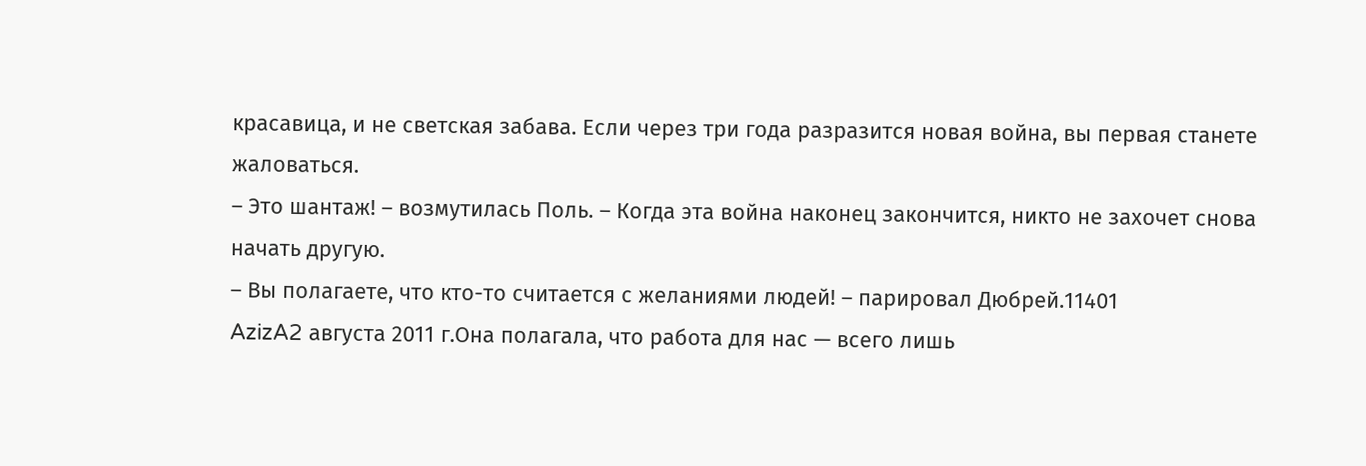красавица, и не светская забава. Если через три года разразится новая война, вы первая станете жаловаться.
– Это шантаж! – возмутилась Поль. – Когда эта война наконец закончится, никто не захочет снова начать другую.
– Вы полагаете, что кто-то считается с желаниями людей! – парировал Дюбрей.11401
AzizA2 августа 2011 г.Она полагала, что работа для нас — всего лишь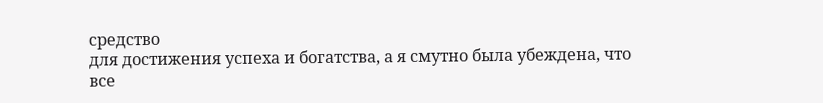средство
для достижения успеха и богатства, а я смутно была убеждена, что все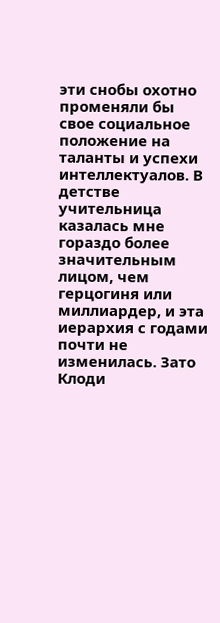эти снобы охотно променяли бы свое социальное положение на таланты и успехи интеллектуалов. В детстве учительница казалась мне гораздо более значительным лицом, чем герцогиня или миллиардер, и эта иерархия с годами почти не изменилась. Зато Клоди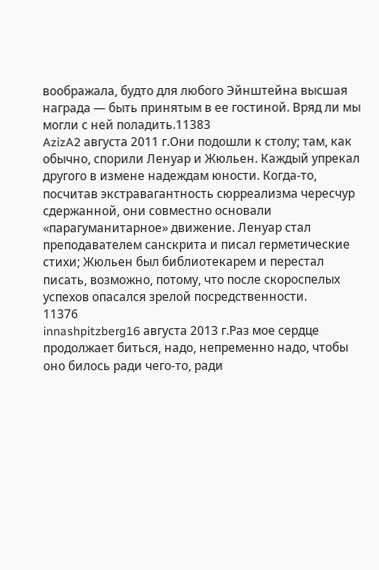воображала, будто для любого Эйнштейна высшая награда — быть принятым в ее гостиной. Вряд ли мы могли с ней поладить.11383
AzizA2 августа 2011 г.Они подошли к столу; там, как обычно, спорили Ленуар и Жюльен. Каждый упрекал другого в измене надеждам юности. Когда-то, посчитав экстравагантность сюрреализма чересчур сдержанной, они совместно основали «парагуманитарное» движение. Ленуар стал преподавателем санскрита и писал герметические стихи; Жюльен был библиотекарем и перестал писать, возможно, потому, что после скороспелых успехов опасался зрелой посредственности.
11376
innashpitzberg16 августа 2013 г.Раз мое сердце продолжает биться, надо, непременно надо, чтобы оно билось ради чего-то, ради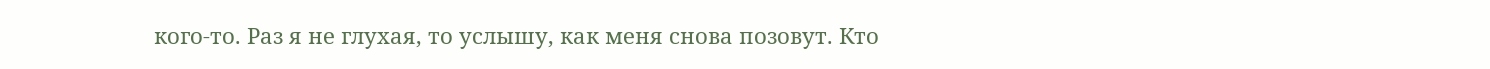кого-то. Раз я не глухая, то услышу, как меня снова позовут. Кто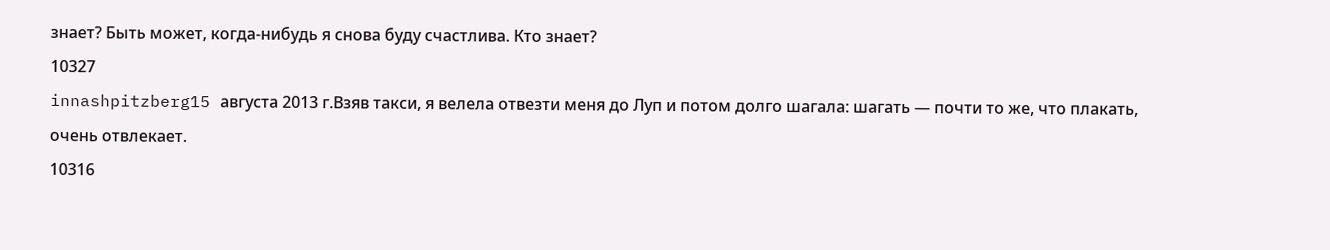знает? Быть может, когда-нибудь я снова буду счастлива. Кто знает?
10327
innashpitzberg15 августа 2013 г.Взяв такси, я велела отвезти меня до Луп и потом долго шагала: шагать — почти то же, что плакать, очень отвлекает.
10316